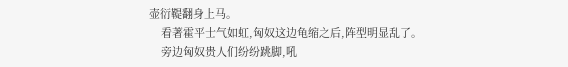壶衍鞮翻身上马。
    看著霍平士气如虹,匈奴这边龟缩之后,阵型明显乱了。
    旁边匈奴贵人们纷纷跳脚,吼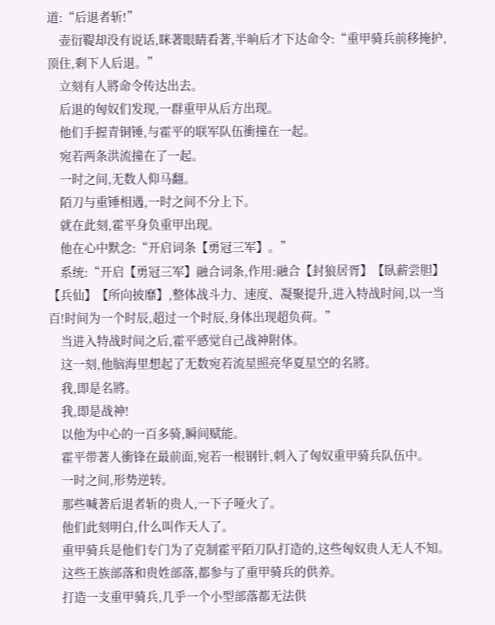道:“后退者斩!”
    壶衍鞮却没有说话,眯著眼睛看著,半晌后才下达命令:“重甲骑兵前移掩护,顶住,剩下人后退。”
    立刻有人將命令传达出去。
    后退的匈奴们发现,一群重甲从后方出现。
    他们手握青铜锤,与霍平的联军队伍衝撞在一起。
    宛若两条洪流撞在了一起。
    一时之间,无数人仰马翻。
    陌刀与重锤相遇,一时之间不分上下。
    就在此刻,霍平身负重甲出现。
    他在心中默念:“开启词条【勇冠三军】。”
    系统:“开启【勇冠三军】融合词条,作用:融合【封狼居胥】【臥薪尝胆】【兵仙】【所向披靡】,整体战斗力、速度、凝聚提升,进入特战时间,以一当百!时间为一个时辰,超过一个时辰,身体出现超负荷。”
    当进入特战时间之后,霍平感觉自己战神附体。
    这一刻,他脑海里想起了无数宛若流星照亮华夏星空的名將。
    我,即是名將。
    我,即是战神!
    以他为中心的一百多骑,瞬间赋能。
    霍平带著人衝锋在最前面,宛若一根钢针,刺入了匈奴重甲骑兵队伍中。
    一时之间,形势逆转。
    那些喊著后退者斩的贵人,一下子哑火了。
    他们此刻明白,什么叫作天人了。
    重甲骑兵是他们专门为了克制霍平陌刀队打造的,这些匈奴贵人无人不知。
    这些王族部落和贵姓部落,都参与了重甲骑兵的供养。
    打造一支重甲骑兵,几乎一个小型部落都无法供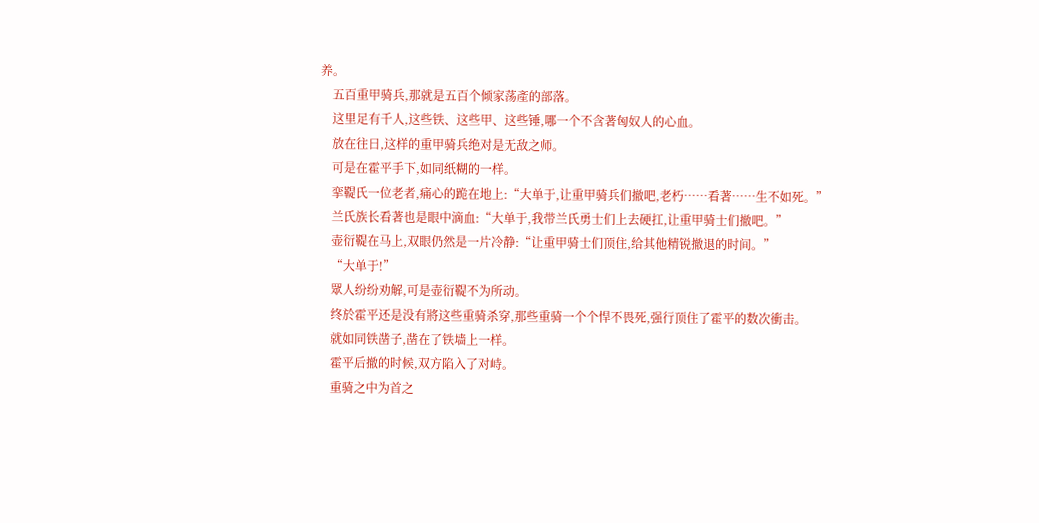养。
    五百重甲骑兵,那就是五百个倾家荡產的部落。
    这里足有千人,这些铁、这些甲、这些锤,哪一个不含著匈奴人的心血。
    放在往日,这样的重甲骑兵绝对是无敌之师。
    可是在霍平手下,如同纸糊的一样。
    挛鞮氏一位老者,痛心的跪在地上:“大单于,让重甲骑兵们撤吧,老朽……看著……生不如死。”
    兰氏族长看著也是眼中滴血:“大单于,我带兰氏勇士们上去硬扛,让重甲骑士们撤吧。”
    壶衍鞮在马上,双眼仍然是一片冷静:“让重甲骑士们顶住,给其他精锐撤退的时间。”
    “大单于!”
    眾人纷纷劝解,可是壶衍鞮不为所动。
    终於霍平还是没有將这些重骑杀穿,那些重骑一个个悍不畏死,强行顶住了霍平的数次衝击。
    就如同铁凿子,凿在了铁墙上一样。
    霍平后撤的时候,双方陷入了对峙。
    重骑之中为首之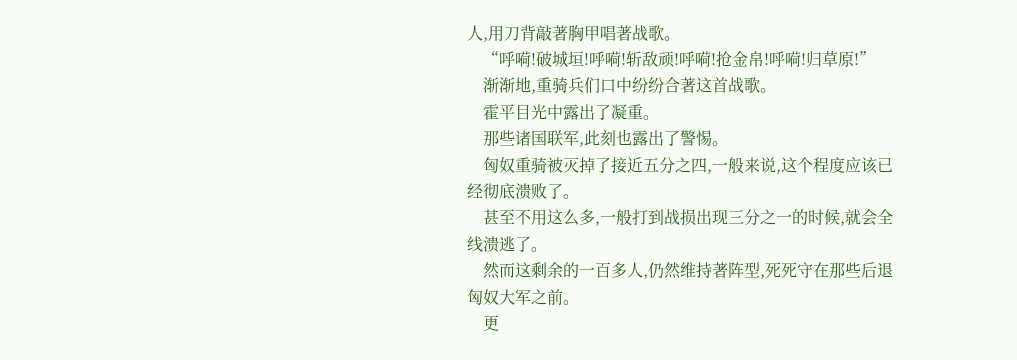人,用刀背敲著胸甲唱著战歌。
    “呼嗬!破城垣!呼嗬!斩敌顽!呼嗬!抢金帛!呼嗬!归草原!”
    渐渐地,重骑兵们口中纷纷合著这首战歌。
    霍平目光中露出了凝重。
    那些诸国联军,此刻也露出了警惕。
    匈奴重骑被灭掉了接近五分之四,一般来说,这个程度应该已经彻底溃败了。
    甚至不用这么多,一般打到战损出现三分之一的时候,就会全线溃逃了。
    然而这剩余的一百多人,仍然维持著阵型,死死守在那些后退匈奴大军之前。
    更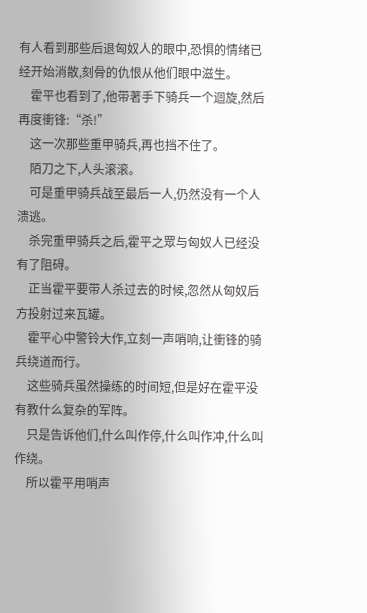有人看到那些后退匈奴人的眼中,恐惧的情绪已经开始消散,刻骨的仇恨从他们眼中滋生。
    霍平也看到了,他带著手下骑兵一个迴旋,然后再度衝锋:“杀!”
    这一次那些重甲骑兵,再也挡不住了。
    陌刀之下,人头滚滚。
    可是重甲骑兵战至最后一人,仍然没有一个人溃逃。
    杀完重甲骑兵之后,霍平之眾与匈奴人已经没有了阻碍。
    正当霍平要带人杀过去的时候,忽然从匈奴后方投射过来瓦罐。
    霍平心中警铃大作,立刻一声哨响,让衝锋的骑兵绕道而行。
    这些骑兵虽然操练的时间短,但是好在霍平没有教什么复杂的军阵。
    只是告诉他们,什么叫作停,什么叫作冲,什么叫作绕。
    所以霍平用哨声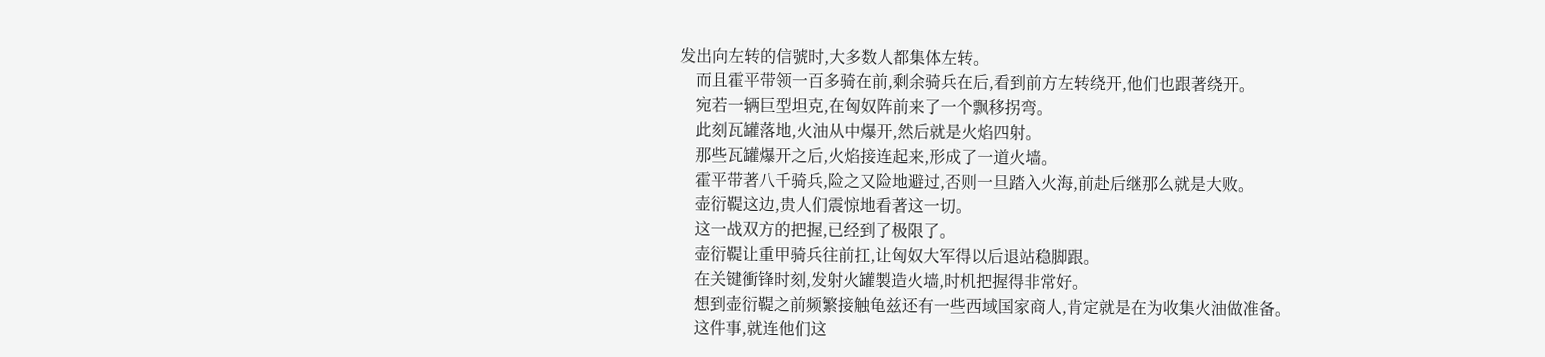发出向左转的信號时,大多数人都集体左转。
    而且霍平带领一百多骑在前,剩余骑兵在后,看到前方左转绕开,他们也跟著绕开。
    宛若一辆巨型坦克,在匈奴阵前来了一个飘移拐弯。
    此刻瓦罐落地,火油从中爆开,然后就是火焰四射。
    那些瓦罐爆开之后,火焰接连起来,形成了一道火墙。
    霍平带著八千骑兵,险之又险地避过,否则一旦踏入火海,前赴后继那么就是大败。
    壶衍鞮这边,贵人们震惊地看著这一切。
    这一战双方的把握,已经到了极限了。
    壶衍鞮让重甲骑兵往前扛,让匈奴大军得以后退站稳脚跟。
    在关键衝锋时刻,发射火罐製造火墙,时机把握得非常好。
    想到壶衍鞮之前频繁接触龟兹还有一些西域国家商人,肯定就是在为收集火油做准备。
    这件事,就连他们这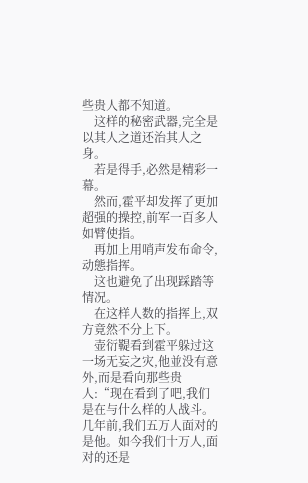些贵人都不知道。
    这样的秘密武器,完全是以其人之道还治其人之身。
    若是得手,必然是精彩一幕。
    然而,霍平却发挥了更加超强的操控,前军一百多人如臂使指。
    再加上用哨声发布命令,动態指挥。
    这也避免了出现踩踏等情况。
    在这样人数的指挥上,双方竟然不分上下。
    壶衍鞮看到霍平躲过这一场无妄之灾,他並没有意外,而是看向那些贵人:“现在看到了吧,我们是在与什么样的人战斗。几年前,我们五万人面对的是他。如今我们十万人,面对的还是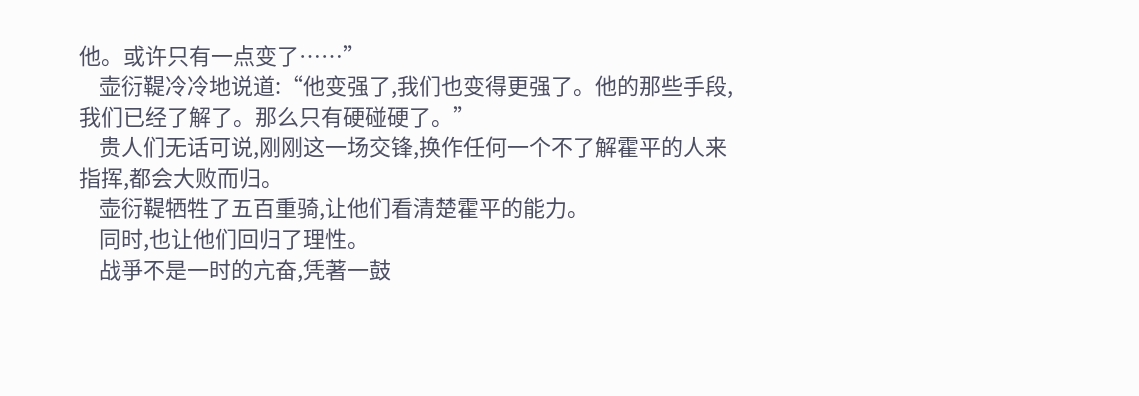他。或许只有一点变了……”
    壶衍鞮冷冷地说道:“他变强了,我们也变得更强了。他的那些手段,我们已经了解了。那么只有硬碰硬了。”
    贵人们无话可说,刚刚这一场交锋,换作任何一个不了解霍平的人来指挥,都会大败而归。
    壶衍鞮牺牲了五百重骑,让他们看清楚霍平的能力。
    同时,也让他们回归了理性。
    战爭不是一时的亢奋,凭著一鼓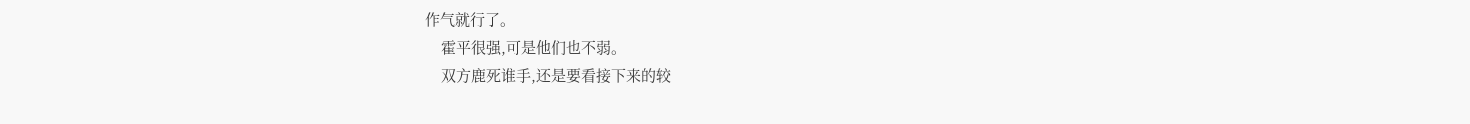作气就行了。
    霍平很强,可是他们也不弱。
    双方鹿死谁手,还是要看接下来的较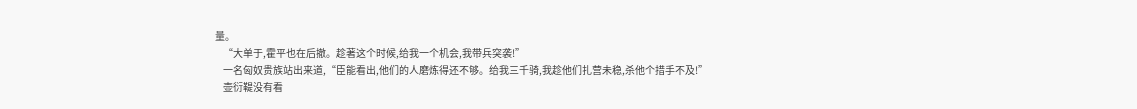量。
    “大单于,霍平也在后撤。趁著这个时候,给我一个机会,我带兵突袭!”
    一名匈奴贵族站出来道,“臣能看出,他们的人磨炼得还不够。给我三千骑,我趁他们扎营未稳,杀他个措手不及!”
    壶衍鞮没有看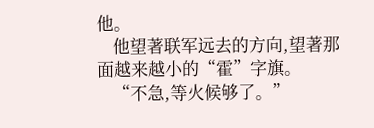他。
    他望著联军远去的方向,望著那面越来越小的“霍”字旗。
    “不急,等火候够了。”